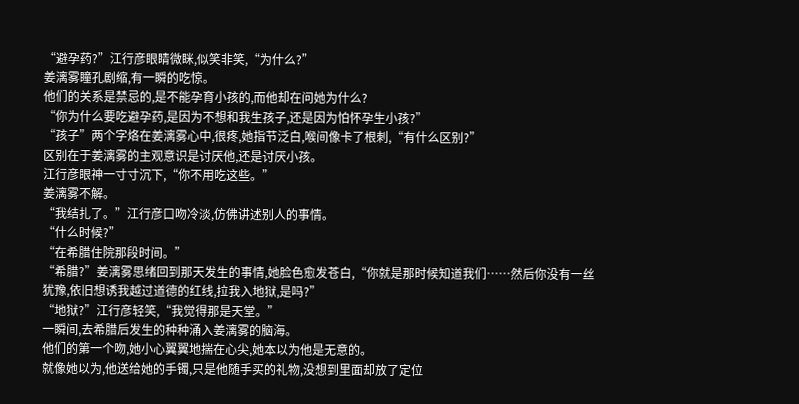“避孕药?”江行彦眼睛微眯,似笑非笑,“为什么?”
姜漓雾瞳孔剧缩,有一瞬的吃惊。
他们的关系是禁忌的,是不能孕育小孩的,而他却在问她为什么?
“你为什么要吃避孕药,是因为不想和我生孩子,还是因为怕怀孕生小孩?”
“孩子”两个字烙在姜漓雾心中,很疼,她指节泛白,喉间像卡了根刺,“有什么区别?”
区别在于姜漓雾的主观意识是讨厌他,还是讨厌小孩。
江行彦眼神一寸寸沉下,“你不用吃这些。”
姜漓雾不解。
“我结扎了。”江行彦口吻冷淡,仿佛讲述别人的事情。
“什么时候?”
“在希腊住院那段时间。”
“希腊?”姜漓雾思绪回到那天发生的事情,她脸色愈发苍白,“你就是那时候知道我们……然后你没有一丝犹豫,依旧想诱我越过道德的红线,拉我入地狱,是吗?”
“地狱?”江行彦轻笑,“我觉得那是天堂。”
一瞬间,去希腊后发生的种种涌入姜漓雾的脑海。
他们的第一个吻,她小心翼翼地揣在心尖,她本以为他是无意的。
就像她以为,他送给她的手镯,只是他随手买的礼物,没想到里面却放了定位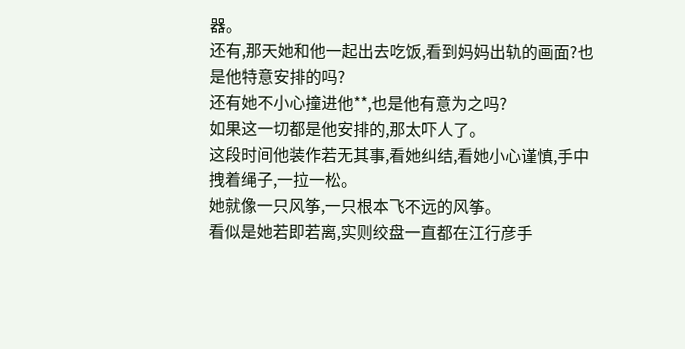器。
还有,那天她和他一起出去吃饭,看到妈妈出轨的画面?也是他特意安排的吗?
还有她不小心撞进他**,也是他有意为之吗?
如果这一切都是他安排的,那太吓人了。
这段时间他装作若无其事,看她纠结,看她小心谨慎,手中拽着绳子,一拉一松。
她就像一只风筝,一只根本飞不远的风筝。
看似是她若即若离,实则绞盘一直都在江行彦手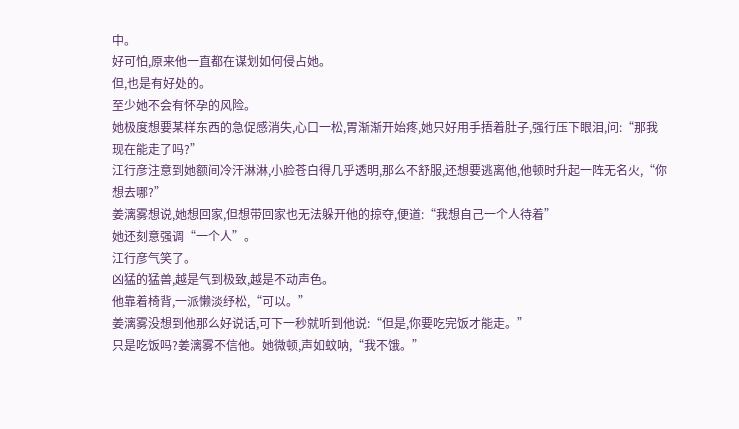中。
好可怕,原来他一直都在谋划如何侵占她。
但,也是有好处的。
至少她不会有怀孕的风险。
她极度想要某样东西的急促感消失,心口一松,胃渐渐开始疼,她只好用手捂着肚子,强行压下眼泪,问:“那我现在能走了吗?”
江行彦注意到她额间冷汗淋淋,小脸苍白得几乎透明,那么不舒服,还想要逃离他,他顿时升起一阵无名火,“你想去哪?”
姜漓雾想说,她想回家,但想带回家也无法躲开他的掠夺,便道:“我想自己一个人待着”
她还刻意强调“一个人”。
江行彦气笑了。
凶猛的猛兽,越是气到极致,越是不动声色。
他靠着椅背,一派懒淡纾松,“可以。”
姜漓雾没想到他那么好说话,可下一秒就听到他说:“但是,你要吃完饭才能走。”
只是吃饭吗?姜漓雾不信他。她微顿,声如蚊呐,“我不饿。”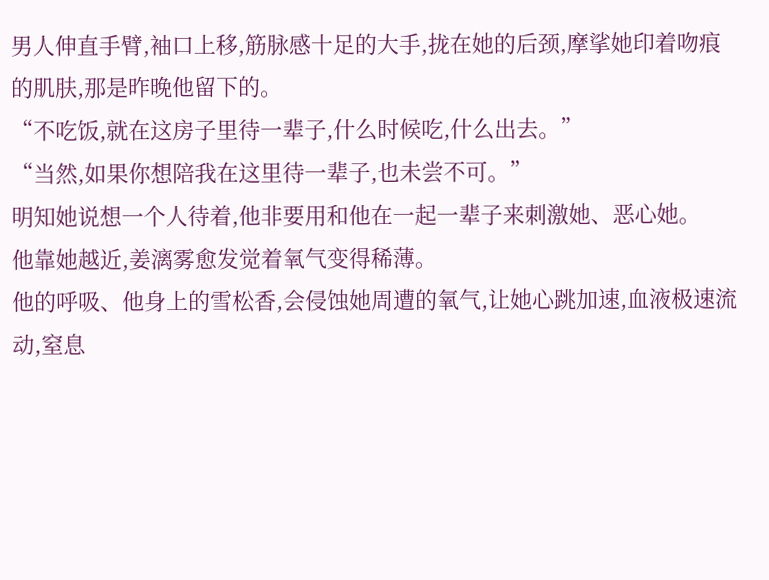男人伸直手臂,袖口上移,筋脉感十足的大手,拢在她的后颈,摩挲她印着吻痕的肌肤,那是昨晚他留下的。
“不吃饭,就在这房子里待一辈子,什么时候吃,什么出去。”
“当然,如果你想陪我在这里待一辈子,也未尝不可。”
明知她说想一个人待着,他非要用和他在一起一辈子来刺激她、恶心她。
他靠她越近,姜漓雾愈发觉着氧气变得稀薄。
他的呼吸、他身上的雪松香,会侵蚀她周遭的氧气,让她心跳加速,血液极速流动,窒息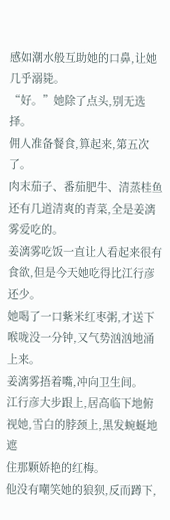感如潮水般互助她的口鼻,让她几乎溺毙。
“好。”她除了点头,别无选择。
佣人准备餐食,算起来,第五次了。
肉末茄子、番茄肥牛、清蒸桂鱼还有几道清爽的青菜,全是姜漓雾爱吃的。
姜漓雾吃饭一直让人看起来很有食欲,但是今天她吃得比江行彦还少。
她喝了一口紫米红枣粥,才送下喉咙没一分钟,又气势汹汹地涌上来。
姜漓雾捂着嘴,冲向卫生间。
江行彦大步跟上,居高临下地俯视她,雪白的脖颈上,黑发蜿蜒地遮
住那颗娇艳的红梅。
他没有嘲笑她的狼狈,反而蹲下,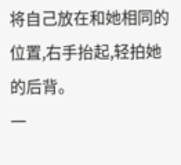将自己放在和她相同的位置,右手抬起,轻拍她的后背。
一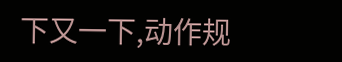下又一下,动作规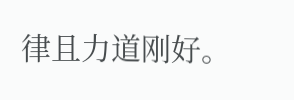律且力道刚好。